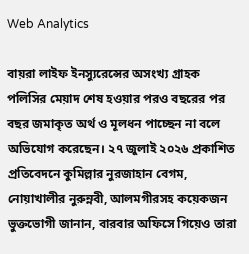Web Analytics

বায়রা লাইফ ইনস্যুরেন্সের অসংখ্য গ্রাহক পলিসির মেয়াদ শেষ হওয়ার পরও বছরের পর বছর জমাকৃত অর্থ ও মূলধন পাচ্ছেন না বলে অভিযোগ করেছেন। ২৭ জুলাই ২০২৬ প্রকাশিত প্রতিবেদনে কুমিল্লার নুরজাহান বেগম, নোয়াখালীর নুরুন্নবী, আলমগীরসহ কয়েকজন ভুক্তভোগী জানান, বারবার অফিসে গিয়েও তারা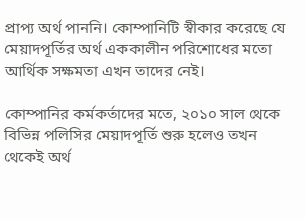প্রাপ্য অর্থ পাননি। কোম্পানিটি স্বীকার করেছে যে মেয়াদপূর্তির অর্থ এককালীন পরিশোধের মতো আর্থিক সক্ষমতা এখন তাদের নেই।

কোম্পানির কর্মকর্তাদের মতে, ২০১০ সাল থেকে বিভিন্ন পলিসির মেয়াদপূর্তি শুরু হলেও তখন থেকেই অর্থ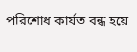পরিশোধ কার্যত বন্ধ হয়ে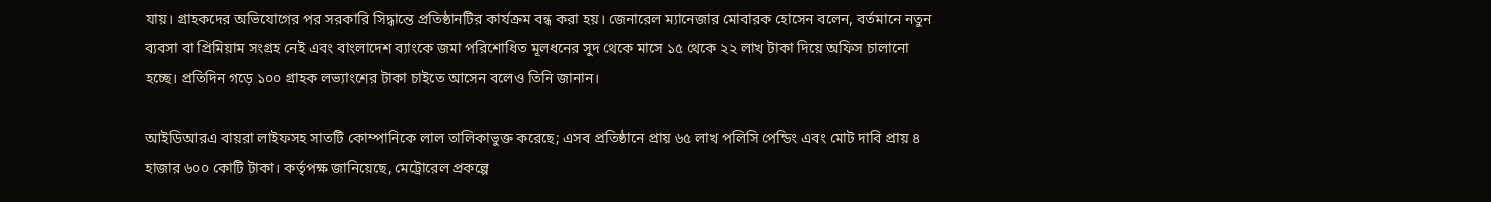যায়। গ্রাহকদের অভিযোগের পর সরকারি সিদ্ধান্তে প্রতিষ্ঠানটির কার্যক্রম বন্ধ করা হয়। জেনারেল ম্যানেজার মোবারক হোসেন বলেন, বর্তমানে নতুন ব্যবসা বা প্রিমিয়াম সংগ্রহ নেই এবং বাংলাদেশ ব্যাংকে জমা পরিশোধিত মূলধনের সুদ থেকে মাসে ১৫ থেকে ২২ লাখ টাকা দিয়ে অফিস চালানো হচ্ছে। প্রতিদিন গড়ে ১০০ গ্রাহক লভ্যাংশের টাকা চাইতে আসেন বলেও তিনি জানান।

আইডিআরএ বায়রা লাইফসহ সাতটি কোম্পানিকে লাল তালিকাভুক্ত করেছে; এসব প্রতিষ্ঠানে প্রায় ৬৫ লাখ পলিসি পেন্ডিং এবং মোট দাবি প্রায় ৪ হাজার ৬০০ কোটি টাকা। কর্তৃপক্ষ জানিয়েছে, মেট্রোরেল প্রকল্পে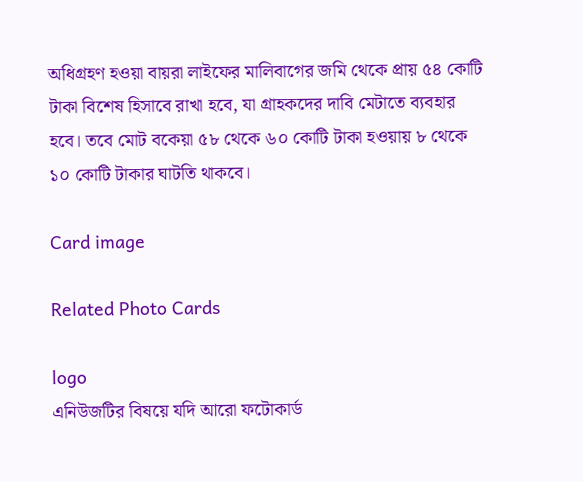অধিগ্রহণ হওয়া বায়রা লাইফের মালিবাগের জমি থেকে প্রায় ৫৪ কোটি টাকা বিশেষ হিসাবে রাখা হবে, যা গ্রাহকদের দাবি মেটাতে ব্যবহার হবে। তবে মোট বকেয়া ৫৮ থেকে ৬০ কোটি টাকা হওয়ায় ৮ থেকে ১০ কোটি টাকার ঘাটতি থাকবে।

Card image

Related Photo Cards

logo
এনিউজটির বিষয়ে যদি আরো ফটোকার্ড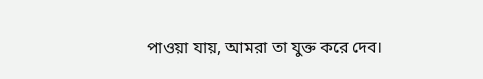পাওয়া যায়, আমরা তা যুক্ত করে দেব।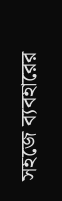সহজে ব্যবহারের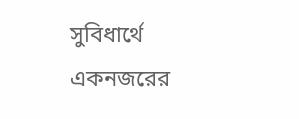সুবিধার্থে একনজরের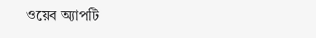ওয়েব অ্যাপটি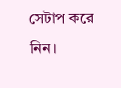সেটাপ করে নিন।